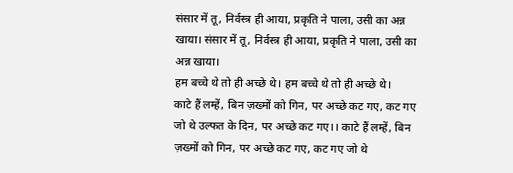संसार में तू, निर्वस्त्र ही आया, प्रकृति ने पाला, उसी का अन्न खाया। संसार में तू, निर्वस्त्र ही आया, प्रकृति ने पाला, उसी का अन्न खाया।
हम बच्चे थे तो ही अच्छे थे। हम बच्चे थे तो ही अच्छे थे।
काटे हैं लम्हें, बिन ज़ख्मों को गिन, पर अच्छे कट गए, कट गए जो थे उल्फत के दिन, पर अच्छे कट गए।। काटे हैं लम्हें, बिन ज़ख्मों को गिन, पर अच्छे कट गए, कट गए जो थे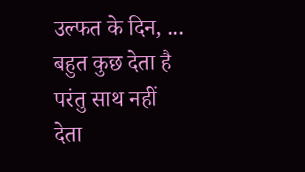उल्फत के दिन, ...
बहुत कुछ देता है परंतु साथ नहीं देता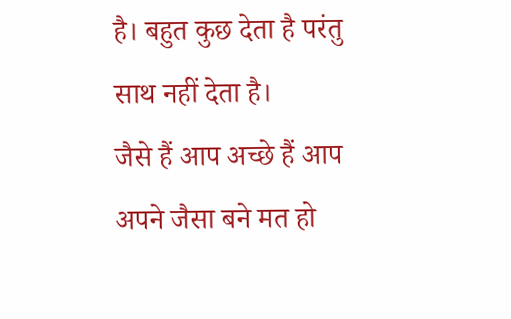है। बहुत कुछ देता है परंतु साथ नहीं देता है।
जैसे हैं आप अच्छे हैं आप अपने जैसा बने मत हो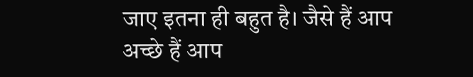जाए इतना ही बहुत है। जैसे हैं आप अच्छे हैं आप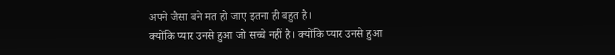अपने जैसा बने मत हो जाए इतना ही बहुत है।
क्योंकि प्यार उनसे हुआ जो सच्चे नहीं है। क्योंकि प्यार उनसे हुआ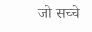जो सच्चे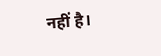नहीं है।